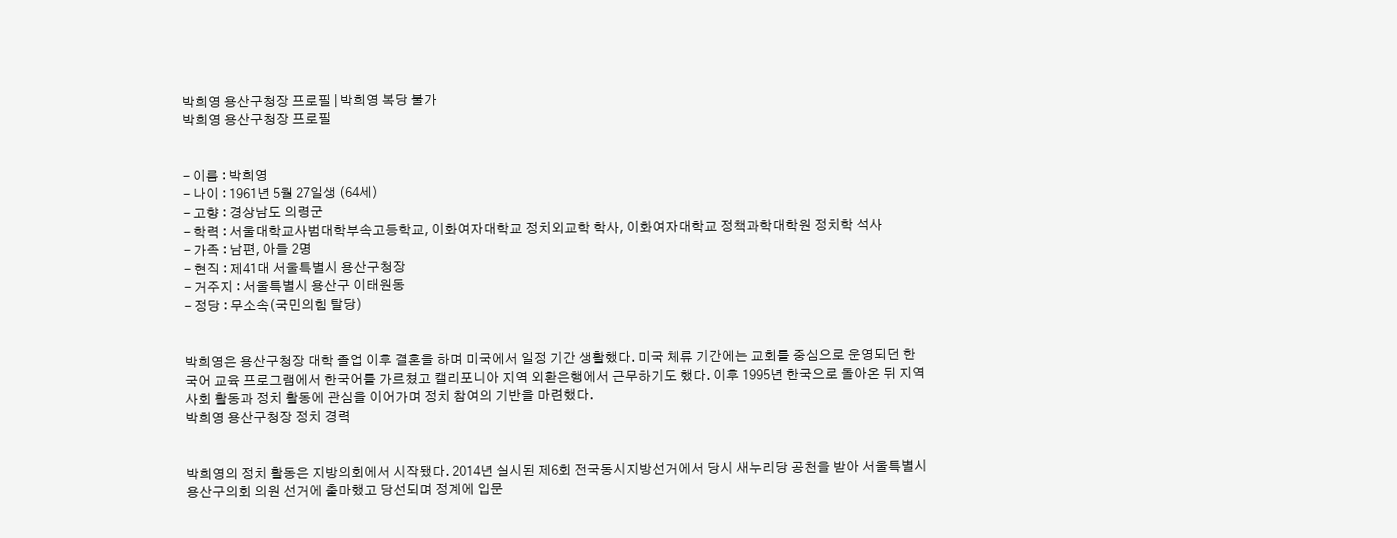박희영 용산구청장 프로필 | 박희영 복당 불가
박희영 용산구청장 프로필


- 이름 : 박희영
- 나이 : 1961년 5월 27일생 (64세)
- 고향 : 경상남도 의령군
- 학력 : 서울대학교사범대학부속고등학교, 이화여자대학교 정치외교학 학사, 이화여자대학교 정책과학대학원 정치학 석사
- 가족 : 남편, 아들 2명
- 현직 : 제41대 서울특별시 용산구청장
- 거주지 : 서울특별시 용산구 이태원동
- 정당 : 무소속(국민의힘 탈당)


박희영은 용산구청장 대학 졸업 이후 결혼을 하며 미국에서 일정 기간 생활했다. 미국 체류 기간에는 교회를 중심으로 운영되던 한국어 교육 프로그램에서 한국어를 가르쳤고 캘리포니아 지역 외환은행에서 근무하기도 했다. 이후 1995년 한국으로 돌아온 뒤 지역 사회 활동과 정치 활동에 관심을 이어가며 정치 참여의 기반을 마련했다.
박희영 용산구청장 정치 경력


박희영의 정치 활동은 지방의회에서 시작됐다. 2014년 실시된 제6회 전국동시지방선거에서 당시 새누리당 공천을 받아 서울특별시 용산구의회 의원 선거에 출마했고 당선되며 정계에 입문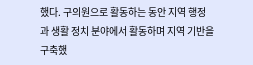했다. 구의원으로 활동하는 동안 지역 행정과 생활 정치 분야에서 활동하며 지역 기반을 구축했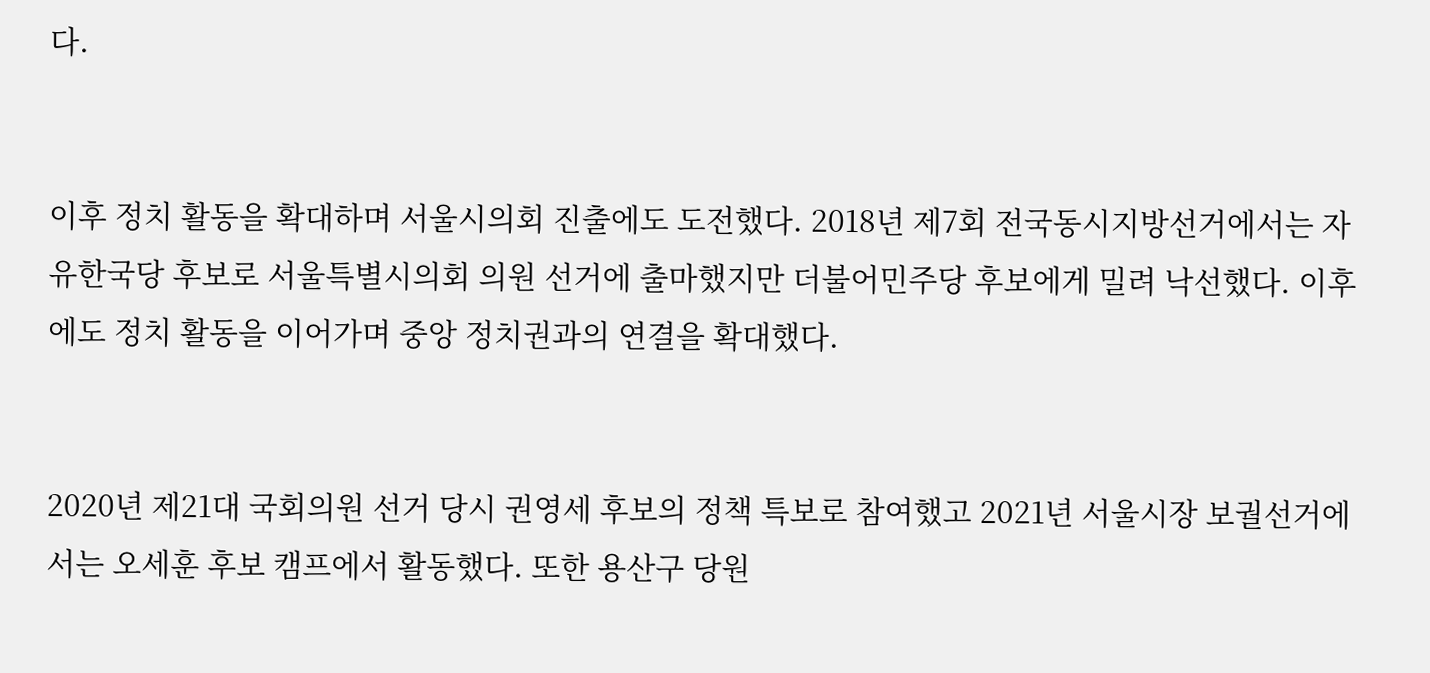다.


이후 정치 활동을 확대하며 서울시의회 진출에도 도전했다. 2018년 제7회 전국동시지방선거에서는 자유한국당 후보로 서울특별시의회 의원 선거에 출마했지만 더불어민주당 후보에게 밀려 낙선했다. 이후에도 정치 활동을 이어가며 중앙 정치권과의 연결을 확대했다.


2020년 제21대 국회의원 선거 당시 권영세 후보의 정책 특보로 참여했고 2021년 서울시장 보궐선거에서는 오세훈 후보 캠프에서 활동했다. 또한 용산구 당원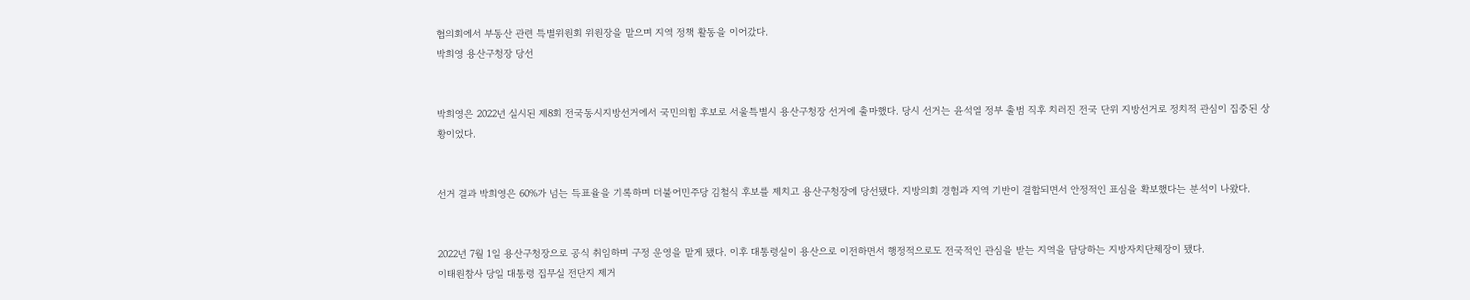협의회에서 부동산 관련 특별위원회 위원장을 맡으며 지역 정책 활동을 이어갔다.
박희영 용산구청장 당선


박희영은 2022년 실시된 제8회 전국동시지방선거에서 국민의힘 후보로 서울특별시 용산구청장 선거에 출마했다. 당시 선거는 윤석열 정부 출범 직후 치러진 전국 단위 지방선거로 정치적 관심이 집중된 상황이었다.


선거 결과 박희영은 60%가 넘는 득표율을 기록하며 더불어민주당 김철식 후보를 제치고 용산구청장에 당선됐다. 지방의회 경험과 지역 기반이 결합되면서 안정적인 표심을 확보했다는 분석이 나왔다.


2022년 7월 1일 용산구청장으로 공식 취임하며 구정 운영을 맡게 됐다. 이후 대통령실이 용산으로 이전하면서 행정적으로도 전국적인 관심을 받는 지역을 담당하는 지방자치단체장이 됐다.
이태원참사 당일 대통령 집무실 전단지 제거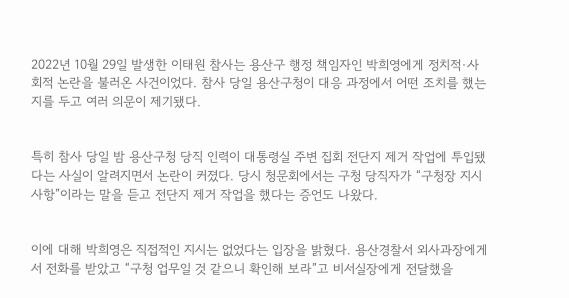2022년 10월 29일 발생한 이태원 참사는 용산구 행정 책임자인 박희영에게 정치적·사회적 논란을 불러온 사건이었다. 참사 당일 용산구청이 대응 과정에서 어떤 조치를 했는지를 두고 여러 의문이 제기됐다.


특히 참사 당일 밤 용산구청 당직 인력이 대통령실 주변 집회 전단지 제거 작업에 투입됐다는 사실이 알려지면서 논란이 커졌다. 당시 청문회에서는 구청 당직자가 “구청장 지시사항”이라는 말을 듣고 전단지 제거 작업을 했다는 증언도 나왔다.


이에 대해 박희영은 직접적인 지시는 없었다는 입장을 밝혔다. 용산경찰서 외사과장에게서 전화를 받았고 “구청 업무일 것 같으니 확인해 보라”고 비서실장에게 전달했을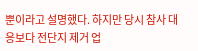뿐이라고 설명했다. 하지만 당시 참사 대응보다 전단지 제거 업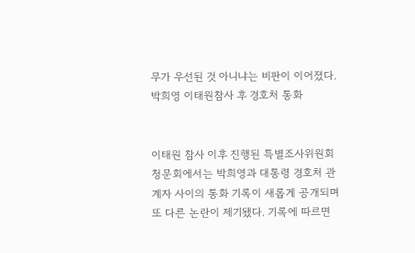무가 우선된 것 아니냐는 비판이 이어졌다.
박희영 이태원참사 후 경호처 통화


이태원 참사 이후 진행된 특별조사위원회 청문회에서는 박희영과 대통령 경호처 관계자 사이의 통화 기록이 새롭게 공개되며 또 다른 논란이 제기됐다. 기록에 따르면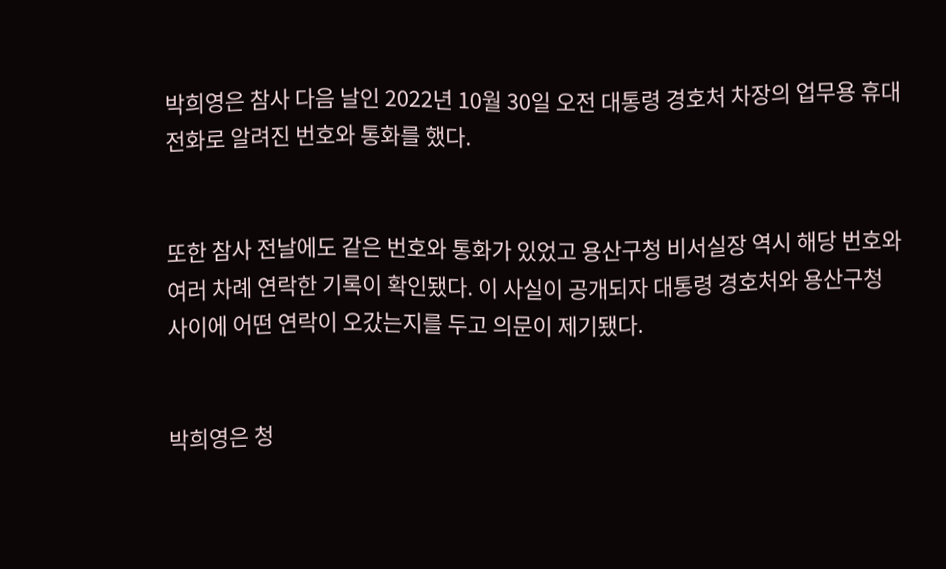박희영은 참사 다음 날인 2022년 10월 30일 오전 대통령 경호처 차장의 업무용 휴대전화로 알려진 번호와 통화를 했다.


또한 참사 전날에도 같은 번호와 통화가 있었고 용산구청 비서실장 역시 해당 번호와 여러 차례 연락한 기록이 확인됐다. 이 사실이 공개되자 대통령 경호처와 용산구청 사이에 어떤 연락이 오갔는지를 두고 의문이 제기됐다.


박희영은 청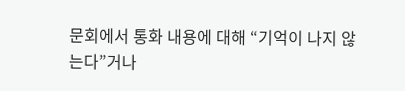문회에서 통화 내용에 대해 “기억이 나지 않는다”거나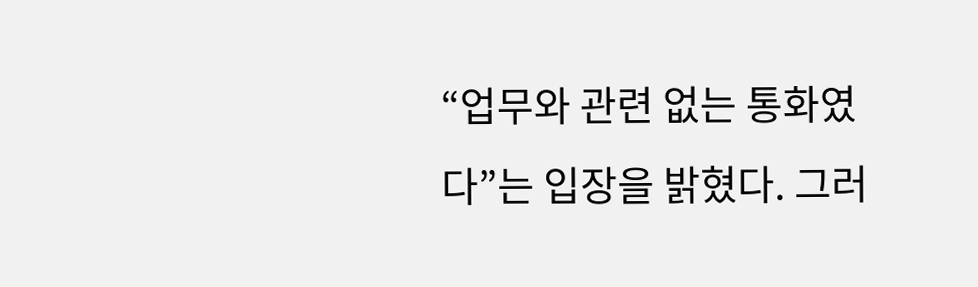“업무와 관련 없는 통화였다”는 입장을 밝혔다. 그러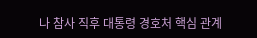나 참사 직후 대통령 경호처 핵심 관계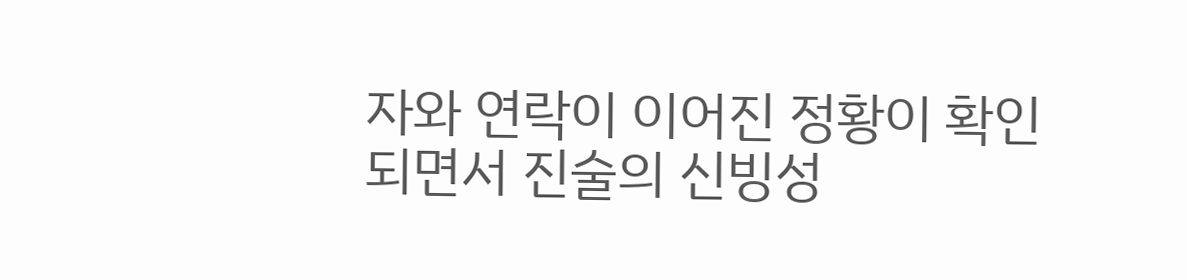자와 연락이 이어진 정황이 확인되면서 진술의 신빙성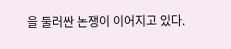을 둘러싼 논쟁이 이어지고 있다.